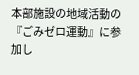本部施設の地域活動の『ごみゼロ運動』に参加し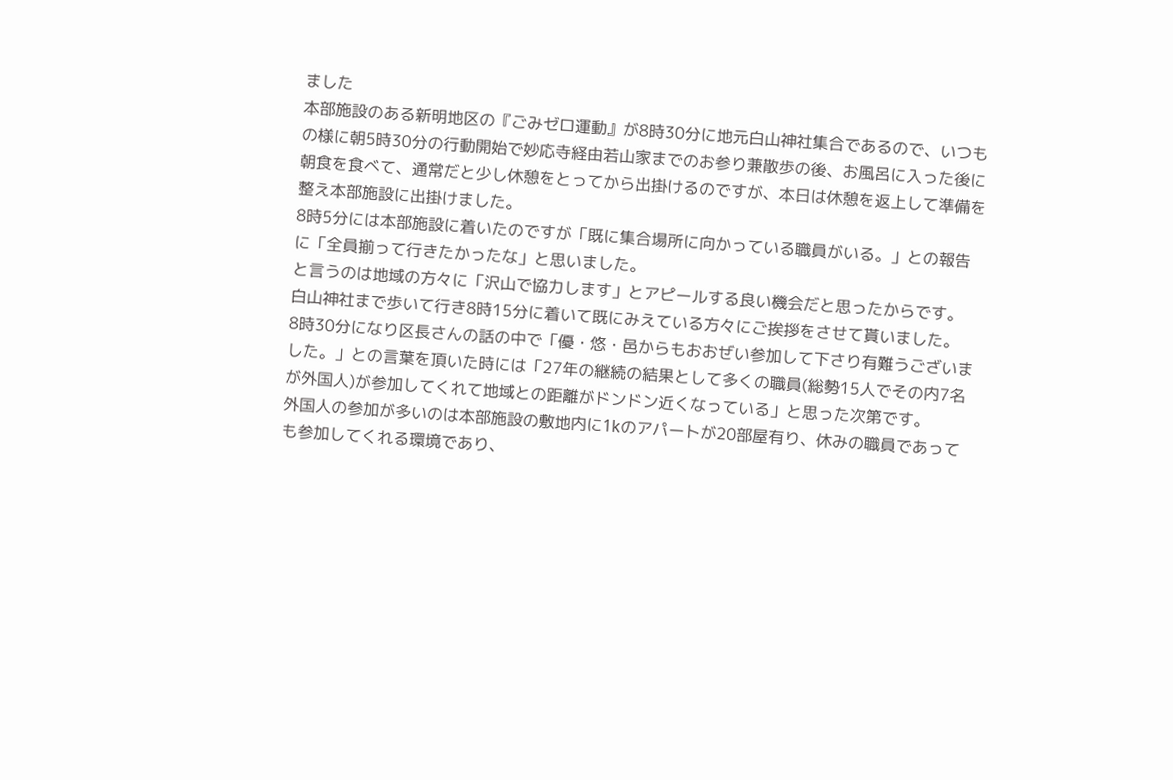ました
本部施設のある新明地区の『ごみゼロ運動』が8時30分に地元白山神社集合であるので、いつもの様に朝5時30分の行動開始で妙応寺経由若山家までのお参り兼散歩の後、お風呂に入った後に朝食を食べて、通常だと少し休憩をとってから出掛けるのですが、本日は休憩を返上して準備を整え本部施設に出掛けました。
8時5分には本部施設に着いたのですが「既に集合場所に向かっている職員がいる。」との報告に「全員揃って行きたかったな」と思いました。
と言うのは地域の方々に「沢山で協力します」とアピールする良い機会だと思ったからです。
白山神社まで歩いて行き8時15分に着いて既にみえている方々にご挨拶をさせて貰いました。
8時30分になり区長さんの話の中で「優・悠・邑からもおおぜい参加して下さり有難うございました。」との言葉を頂いた時には「27年の継続の結果として多くの職員(総勢15人でその内7名が外国人)が参加してくれて地域との距離がドンドン近くなっている」と思った次第です。
外国人の参加が多いのは本部施設の敷地内に1kのアパートが20部屋有り、休みの職員であっても参加してくれる環境であり、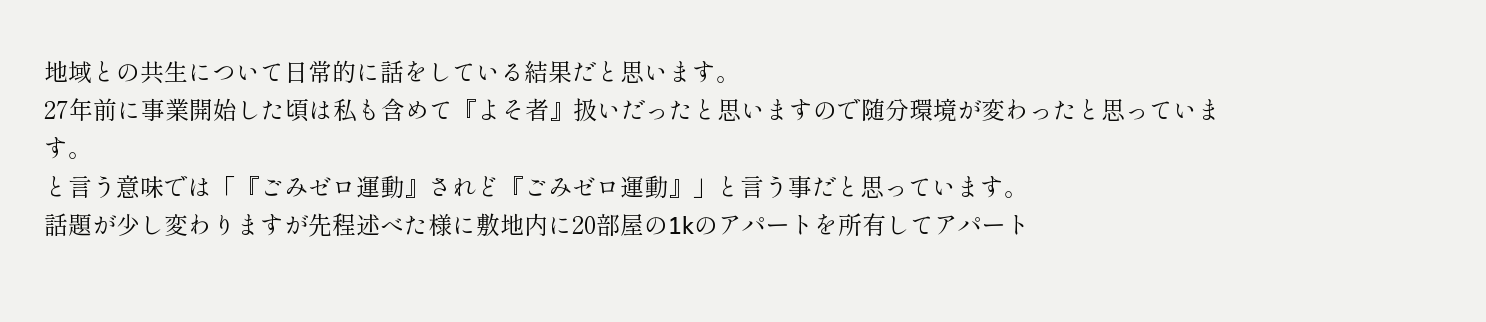地域との共生について日常的に話をしている結果だと思います。
27年前に事業開始した頃は私も含めて『よそ者』扱いだったと思いますので随分環境が変わったと思っています。
と言う意味では「『ごみゼロ運動』されど『ごみゼロ運動』」と言う事だと思っています。
話題が少し変わりますが先程述べた様に敷地内に20部屋の1kのアパートを所有してアパート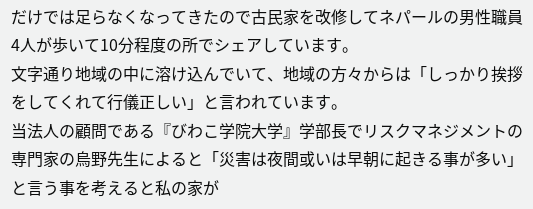だけでは足らなくなってきたので古民家を改修してネパールの男性職員4人が歩いて10分程度の所でシェアしています。
文字通り地域の中に溶け込んでいて、地域の方々からは「しっかり挨拶をしてくれて行儀正しい」と言われています。
当法人の顧問である『びわこ学院大学』学部長でリスクマネジメントの専門家の烏野先生によると「災害は夜間或いは早朝に起きる事が多い」と言う事を考えると私の家が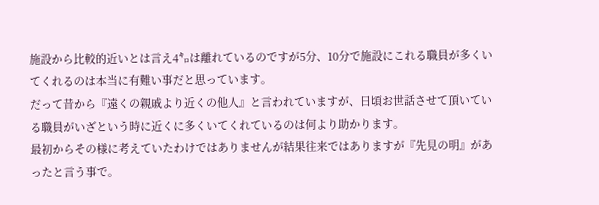施設から比較的近いとは言え4㌔は離れているのですが5分、10分で施設にこれる職員が多くいてくれるのは本当に有難い事だと思っています。
だって昔から『遠くの親戚より近くの他人』と言われていますが、日頃お世話させて頂いている職員がいざという時に近くに多くいてくれているのは何より助かります。
最初からその様に考えていたわけではありませんが結果往来ではありますが『先見の明』があったと言う事で。